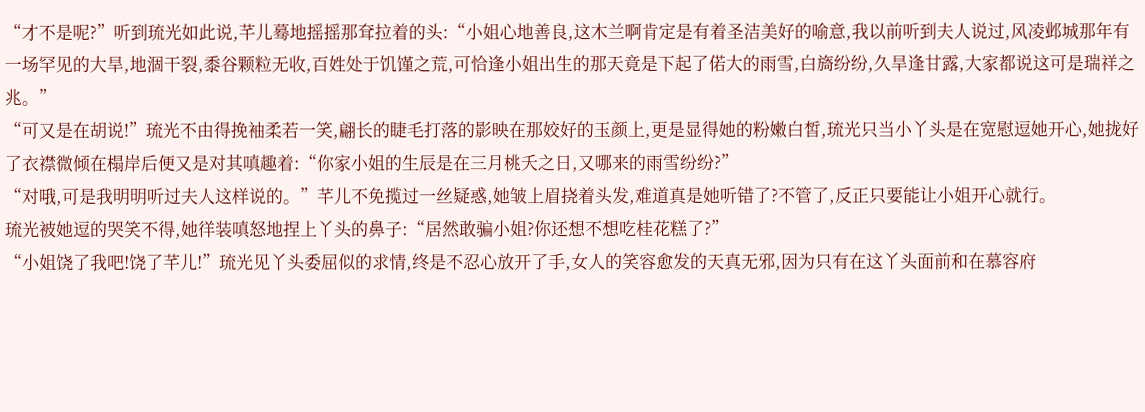“才不是呢?”听到琉光如此说,芊儿蓦地摇摇那耷拉着的头:“小姐心地善良,这木兰啊肯定是有着圣洁美好的喻意,我以前听到夫人说过,风凌邺城那年有一场罕见的大旱,地涸干裂,黍谷颗粒无收,百姓处于饥馑之荒,可恰逢小姐出生的那天竟是下起了偌大的雨雪,白旖纷纷,久旱逢甘露,大家都说这可是瑞祥之兆。”
“可又是在胡说!”琉光不由得挽袖柔若一笑,翩长的睫毛打落的影映在那姣好的玉颜上,更是显得她的粉嫩白皙,琉光只当小丫头是在宽慰逗她开心,她拢好了衣襟微倾在榻岸后便又是对其嗔趣着:“你家小姐的生辰是在三月桃夭之日,又哪来的雨雪纷纷?”
“对哦,可是我明明听过夫人这样说的。”芊儿不免揽过一丝疑惑,她皱上眉挠着头发,难道真是她听错了?不管了,反正只要能让小姐开心就行。
琉光被她逗的哭笑不得,她徉装嗔怒地捏上丫头的鼻子:“居然敢骗小姐?你还想不想吃桂花糕了?”
“小姐饶了我吧!饶了芊儿!”琉光见丫头委屈似的求情,终是不忍心放开了手,女人的笑容愈发的天真无邪,因为只有在这丫头面前和在慕容府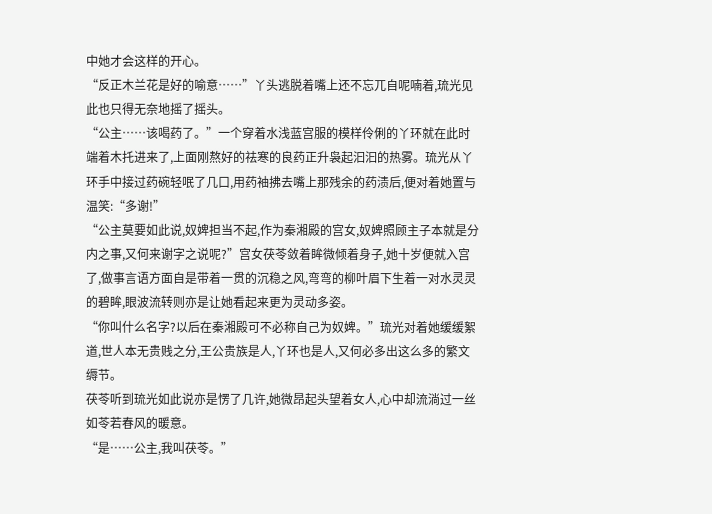中她才会这样的开心。
“反正木兰花是好的喻意……”丫头逃脱着嘴上还不忘兀自呢喃着,琉光见此也只得无奈地摇了摇头。
“公主……该喝药了。”一个穿着水浅蓝宫服的模样伶俐的丫环就在此时端着木托进来了,上面刚熬好的祛寒的良药正升袅起汩汩的热雾。琉光从丫环手中接过药碗轻呡了几口,用药袖拂去嘴上那残余的药渍后,便对着她置与温笑:“多谢!”
“公主莫要如此说,奴婢担当不起,作为秦湘殿的宫女,奴婢照顾主子本就是分内之事,又何来谢字之说呢?”宫女茯苓敛着眸微倾着身子,她十岁便就入宫了,做事言语方面自是带着一贯的沉稳之风,弯弯的柳叶眉下生着一对水灵灵的碧眸,眼波流转则亦是让她看起来更为灵动多姿。
“你叫什么名字?以后在秦湘殿可不必称自己为奴婢。”琉光对着她缓缓絮道,世人本无贵贱之分,王公贵族是人,丫环也是人,又何必多出这么多的繁文缛节。
茯苓听到琉光如此说亦是愣了几许,她微昂起头望着女人,心中却流淌过一丝如苓若春风的暖意。
“是……公主,我叫茯苓。”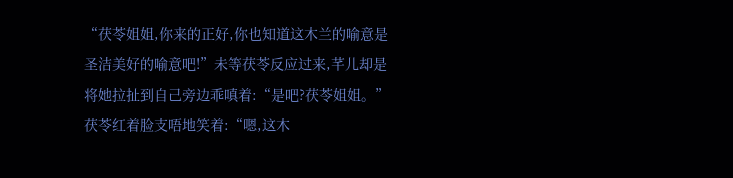“茯苓姐姐,你来的正好,你也知道这木兰的喻意是圣洁美好的喻意吧!”未等茯苓反应过来,芊儿却是将她拉扯到自己旁边乖嗔着:“是吧?茯苓姐姐。”
茯苓红着脸支唔地笑着:“嗯,这木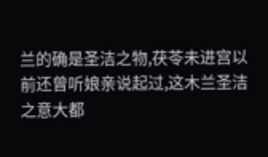兰的确是圣洁之物,茯苓未进宫以前还曾听娘亲说起过,这木兰圣洁之意大都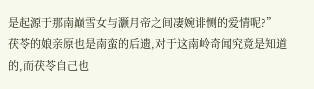是起源于那南巅雪女与灏月帝之间凄婉诽恻的爱情呢?”茯苓的娘亲原也是南蛮的后遗,对于这南岭奇闻究竟是知道的,而茯苓自己也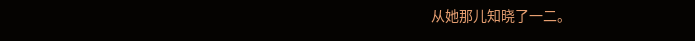从她那儿知晓了一二。